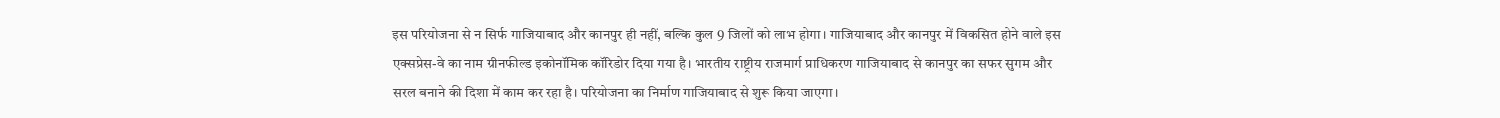इस परियोजना से न सिर्फ गाजियाबाद और कानपुर ही नहीं, बल्कि कुल 9 जिलों को लाभ होगा। गाजियाबाद और कानपुर में विकसित होने वाले इस एक्सप्रेस-वे का नाम ग्रीनफील्ड इकोनॉमिक कॉरिडोर दिया गया है। भारतीय राष्ट्रीय राजमार्ग प्राधिकरण गाजियाबाद से कानपुर का सफर सुगम और सरल बनाने की दिशा में काम कर रहा है। परियोजना का निर्माण गाजियाबाद से शुरू किया जाएगा।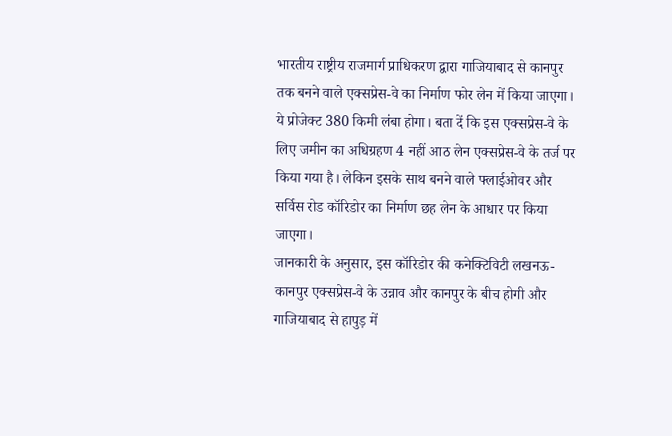भारतीय राष्ट्रीय राजमार्ग प्राधिकरण द्वारा गाजियाबाद से कानपुर तक बनने वाले एक्सप्रेस-वे का निर्माण फोर लेन में किया जाएगा। ये प्रोजेक्ट 380 किमी लंबा होगा। बता दें कि इस एक्सप्रेस-वे के लिए जमीन का अधिग्रहण 4 नहीं आठ लेन एक्सप्रेस-वे के तर्ज पर किया गया है। लेकिन इसके साथ बनने वाले फ्लाईओवर और सर्विस रोड कॉरिडोर का निर्माण छह लेन के आधार पर किया जाएगा।
जानकारी के अनुसार, इस कॉरिडोर की कनेक्टिविटी लखनऊ-कानपुर एक्सप्रेस-वे के उन्नाव और कानपुर के बीच होगी और गाजियाबाद से हापुड़ में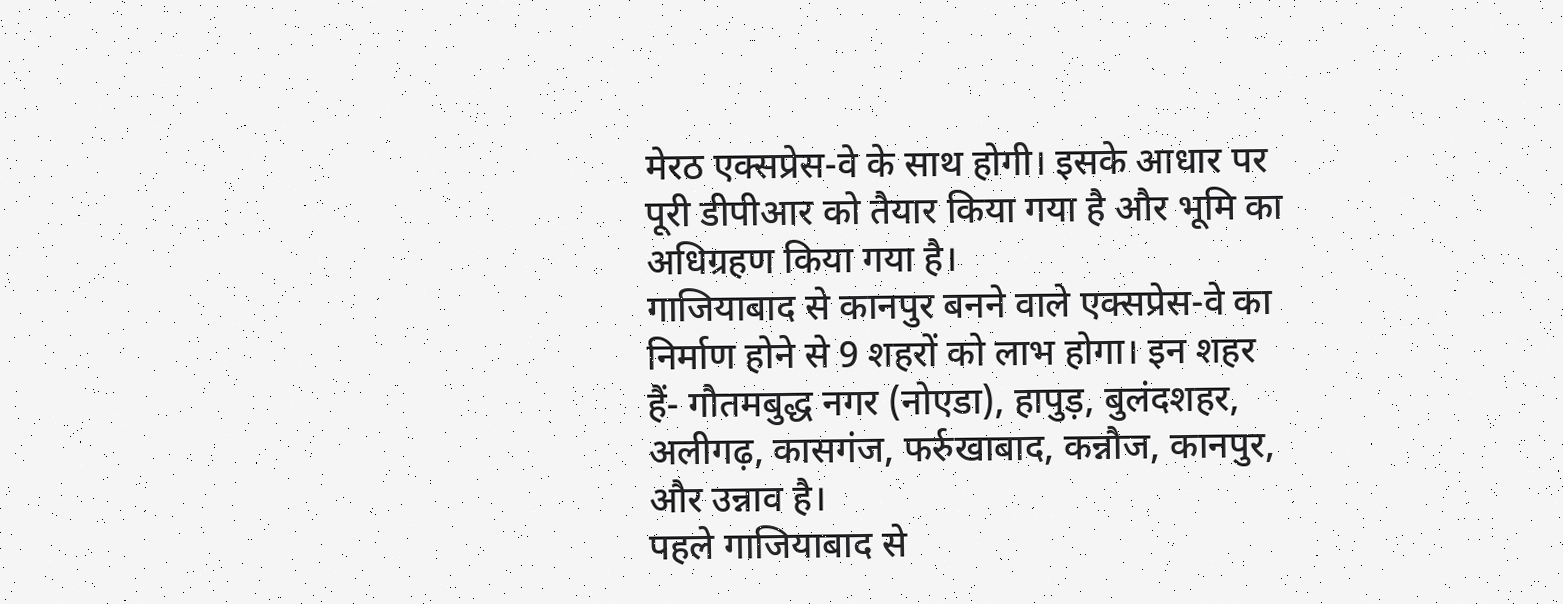मेरठ एक्सप्रेस-वे के साथ होगी। इसके आधार पर पूरी डीपीआर को तैयार किया गया है और भूमि का अधिग्रहण किया गया है।
गाजियाबाद से कानपुर बनने वाले एक्सप्रेस-वे का निर्माण होने से 9 शहरों को लाभ होगा। इन शहर हैं- गौतमबुद्ध नगर (नोएडा), हापुड़, बुलंदशहर, अलीगढ़, कासगंज, फर्रुखाबाद, कन्नौज, कानपुर, और उन्नाव है।
पहले गाजियाबाद से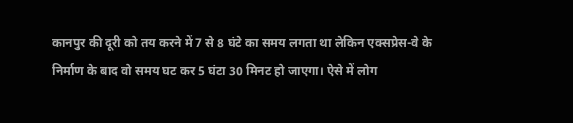कानपुर की दूरी को तय करने में 7 से 8 घंटे का समय लगता था लेकिन एक्सप्रेस-वे के निर्माण के बाद वो समय घट कर 5 घंटा 30 मिनट हो जाएगा। ऐसे में लोग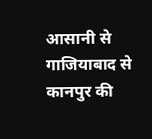आसानी से गाजियाबाद से कानपुर की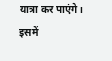यात्रा कर पाएंगे।
इसमें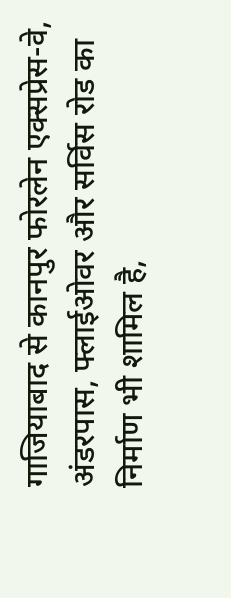गाजियाबाद से कानपुर फोरलेन एक्सप्रेस-वे, अंडरपास, फ्लाईओवर और सर्विस रोड का निर्माण भी शामिल है,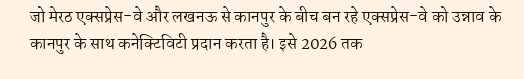जो मेरठ एक्सप्रेस-वे और लखनऊ से कानपुर के बीच बन रहे एक्सप्रेस-वे को उन्नाव के कानपुर के साथ कनेक्टिविटी प्रदान करता है। इसे 2026 तक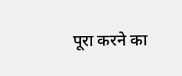पूरा करने का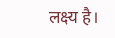लक्ष्य है।